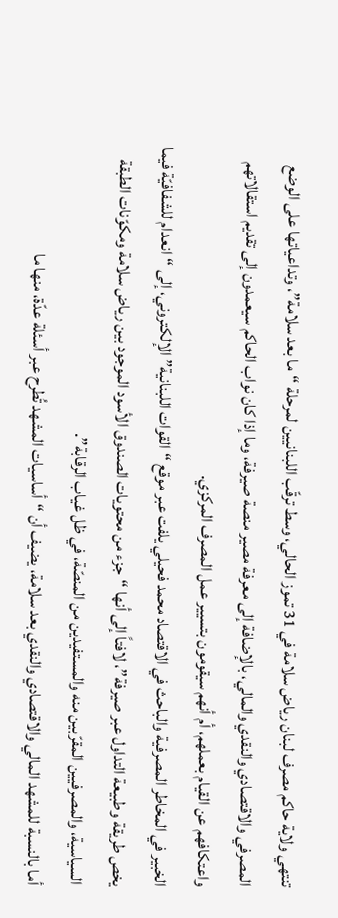تنتهي ولاية حاكم مصرف لبنان رياض سلامة في 31 تموز الحالي، وسط ترقّب اللبنانيين لمرحلة “ما بعد سلامة”، وتداعياتها على الوضع المصرفي والاقتصادي والنقدي والمالي، بالإضافة إلى معرفة مصير منصة صيرفة، وما إذا كان نواب الحاكم سيعمدون إلى تقديم استقالاتهم واعتكافهم عن القيام بعملهم، أم أنهم سيقومون بتسيير عمل المصرف المركزي.
الخبير في المخاطر المصرفية والباحث في الاقتصاد محمد فحيلي يلفت عبر موقع “القوات اللبنانية” الإلكتروني، إلى “انعدام للشفافيّة فيما يخص طريقة وطبيعة التداول عبر صيرفة”، لافتاً إلى أنها “جزء من محتويات الصندوق الأسود الموجود بين رياض سلامة ومكوّنات الطبقة السياسية، والمصرفيين المقرّبين منه والمستفيدين من المنصّة، في ظل غياب الرقابة”.
أما بالنسبة للمشهد المالي والاقتصادي والنقدي بعد سلامة، يضيف أن “أساسيات المشهد تُطرح عبر أسئلة عدّة، منها ما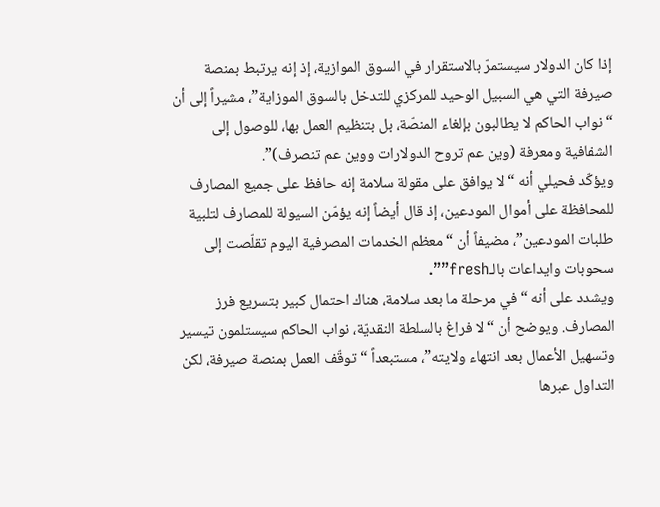إذا كان الدولار سيستمرّ بالاستقرار في السوق الموازية، إذ إنه يرتبط بمنصة صيرفة التي هي السبيل الوحيد للمركزي للتدخل بالسوق الموزاية”، مشيراً إلى أن “نواب الحاكم لا يطالبون بإلغاء المنصّة، بل بتنظيم العمل بها، للوصول إلى الشفافية ومعرفة (وين عم تروح الدولارات ووين عم تنصرف)”.
ويؤكّد فحيلي أنه “لا يوافق على مقولة سلامة إنه حافظ على جميع المصارف للمحافظة على أموال المودعين، إذ قال أيضاً إنه يؤمّن السيولة للمصارف لتلبية طلبات المودعين”، مضيفاً أن “معظم الخدمات المصرفية اليوم تقلّصت إلى سحوبات وايداعات بالـfresh””.
ويشدد على أنه “في مرحلة ما بعد سلامة، هناك احتمال كبير بتسريع فرز المصارف. ويوضح أن “لا فراغ بالسلطة النقديّة، نواب الحاكم سيستلمون تيسير وتسهيل الأعمال بعد انتهاء ولايته”، مستبعداً “توقّف العمل بمنصة صيرفة، لكن التداول عبرها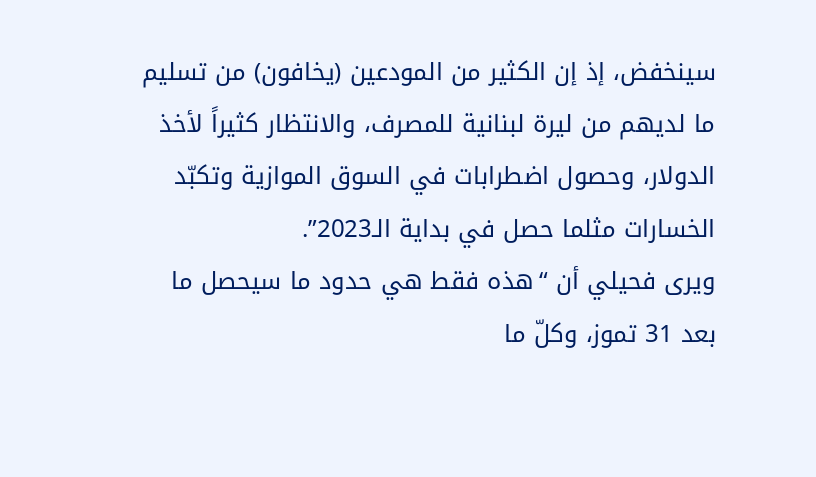سينخفض، إذ إن الكثير من المودعين (يخافون) من تسليم ما لديهم من ليرة لبنانية للمصرف، والانتظار كثيراً لأخذ الدولار، وحصول اضطرابات في السوق الموازية وتكبّد الخسارات مثلما حصل في بداية الـ2023”.
ويرى فحيلي أن “هذه فقط هي حدود ما سيحصل ما بعد 31 تموز، وكلّ ما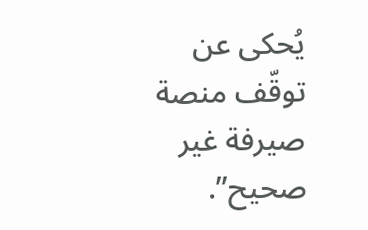يُحكى عن توقّف منصة صيرفة غير صحيح”.